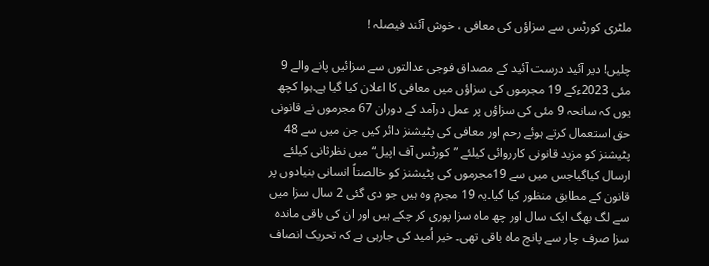ملٹری کورٹس سے سزاؤں کی معافی ، خوش آئند فیصلہ !

چلیں! دیر آئید درست آئید کے مصداق فوجی عدالتوں سے سزائیں پانے والے 9 مئی 2023ءکے 19 مجرموں کی سزاؤں میں معافی کا اعلان کیا گیا ہے۔ہوا کچھ یوں کہ سانحہ 9 مئی کی سزاؤں پر عمل درآمد کے دوران 67 مجرموں نے قانونی حق استعمال کرتے ہوئے رحم اور معافی کی پٹیشنز دائر کیں جن میں سے 48 پٹیشنز کو مزید قانونی کارروائی کیلئے ”کورٹس آف اپیل“ میں نظرثانی کیلئے ارسال کیاگیاجس میں سے 19مجرموں کی پٹیشنز کو خالصتاً انسانی بنیادوں پر قانون کے مطابق منظور کیا گیا۔یہ 19 مجرم وہ ہیں جو دی گئی 2 سال سزا میں سے لگ بھگ ایک سال اور چھ ماہ سزا پوری کر چکے ہیں اور ان کی باقی ماندہ سزا صرف چار سے پانچ ماہ باقی تھی۔ خیر اُمید کی جارہی ہے کہ تحریک انصاف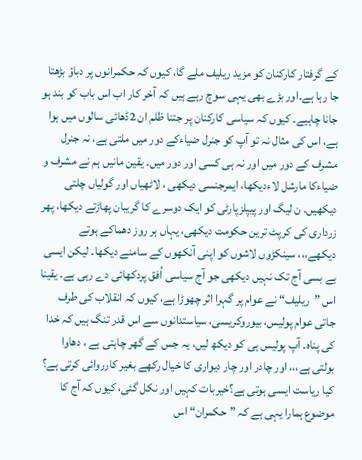کے گرفتار کارکنان کو مزید ریلیف ملے گا، کیوں کہ حکمرانوں پر دباؤ بڑھتا جا رہا ہے۔اور بڑے بھی یہی سوچ رہے ہیں کہ آخر کار اب اس باب کو بند ہو جانا چاہیے۔ کیوں کہ سیاسی کارکنان پر جتنا ظلم ان 2ڈھائی سالوں میں ہوا ہے، اس کی مثال نہ تو آپ کو جنرل ضیاءکے دور میں ملتی ہے، نہ جنرل مشرف کے دور میں اور نہ ہی کسی اور دور میں۔ یقین مانیں ہم نے مشرف و ضیاءکا مارشل لاءدیکھا، ایمرجنسی دیکھی ، لاٹھیاں اور گولیاں چلتی دیکھیں۔ ن لیگ اور پیپلزپارٹی کو ایک دوسرے کا گریبان پھاڑتے دیکھا، پھر زرداری کی کرپٹ ترین حکومت دیکھی، یہاں ہر روز دھماکے ہوتے دیکھے،،، سینکڑوں لاشوں کو اپنی آنکھوں کے سامنے دیکھا۔ لیکن ایسی بے بسی آج تک نہیں دیکھی جو آج سیاسی اُفق پردکھائی دے رہی ہے۔ یقینا اس ”ریلیف“ نے عوام پر گہرا اثر چھوڑا ہے، کیوں کہ انقلاب کی طرف جاتی عوام پولیس، بیوروکریسی، سیاستدانوں سے اس قدر تنگ ہیں کہ خدا کی پناہ۔ آپ پولیس ہی کو دیکھ لیں، یہ جس کے گھر چاہتی ہے ، دھاوا بولتی ہے،،، اور چادر اور چار دیواری کا خیال رکھے بغیر کارروائی کرتی ہے؟ کیا ریاست ایسی ہوتی ہے؟خیربات کہیں اور نکل گئی، کیوں کہ آج کا موضوع ہمارا یہی ہے کہ ”حکمران“ اس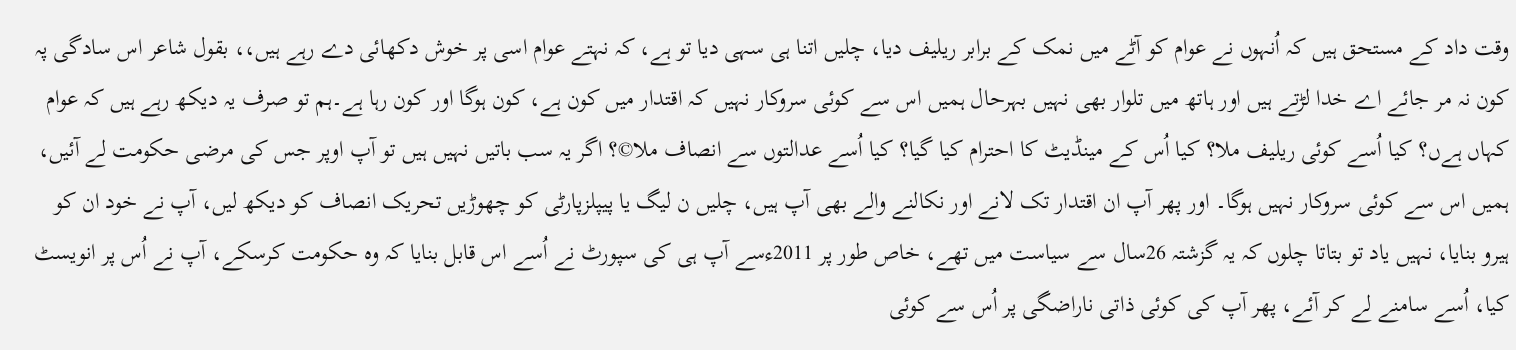وقت داد کے مستحق ہیں کہ اُنہوں نے عوام کو آٹے میں نمک کے برابر ریلیف دیا، چلیں اتنا ہی سہی دیا تو ہے، کہ نہتے عوام اسی پر خوش دکھائی دے رہے ہیں،، بقول شاعر اس سادگی پہ کون نہ مر جائے اے خدا لڑتے ہیں اور ہاتھ میں تلوار بھی نہیں بہرحال ہمیں اس سے کوئی سروکار نہیں کہ اقتدار میں کون ہے، کون ہوگا اور کون رہا ہے۔ہم تو صرف یہ دیکھ رہے ہیں کہ عوام کہاں ہےں؟ کیا اُسے کوئی ریلیف ملا؟ کیا اُس کے مینڈیٹ کا احترام کیا گیا؟ کیا اُسے عدالتوں سے انصاف ملا©؟ اگر یہ سب باتیں نہیں ہیں تو آپ اوپر جس کی مرضی حکومت لے آئیں، ہمیں اس سے کوئی سروکار نہیں ہوگا۔ اور پھر آپ ان اقتدار تک لانے اور نکالنے والے بھی آپ ہیں، چلیں ن لیگ یا پیپلزپارٹی کو چھوڑیں تحریک انصاف کو دیکھ لیں، آپ نے خود ان کو ہیرو بنایا، نہیں یاد تو بتاتا چلوں کہ یہ گزشتہ 26سال سے سیاست میں تھے، خاص طور پر 2011ءسے آپ ہی کی سپورٹ نے اُسے اس قابل بنایا کہ وہ حکومت کرسکے، آپ نے اُس پر انویسٹ کیا، اُسے سامنے لے کر آئے، پھر آپ کی کوئی ذاتی ناراضگی پر اُس سے کوئی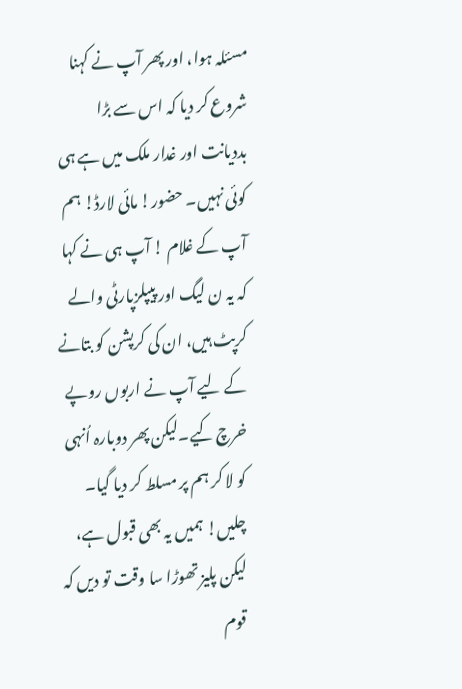مسئلہ ہوا، اور پھر آپ نے کہنا شروع کر دیا کہ اس سے بڑا بددیانت اور غدار ملک میں ہے ہی کوئی نہیں۔ حضور! مائی لارڈ! ہم آپ کے غلام ! آپ ہی نے کہا کہ یہ ن لیگ اور پیپلزپارٹی والے کرپٹ ہیں، ان کی کرپشن کو بتانے کے لیے آپ نے اربوں روپے خرچ کیے۔لیکن پھر دوبارہ اُنہی کو لا کر ہم پر مسلط کر دیا گیا۔ چلیں! ہمیں یہ بھی قبول ہے، لیکن پلیز تھوڑا سا وقت تو دیں کہ قوم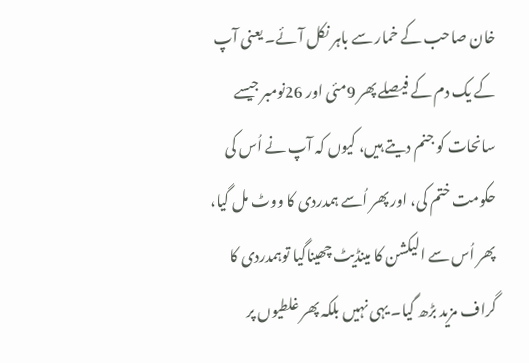خان صاحب کے خمار سے باہر نکل آئے۔ یعنی آپ کے یک دم کے فیصلے پھر 9مئی اور 26نومبر جیسے سانحات کو جنم دیتے ہیں، کیوں کہ آپ نے اُس کی حکومت ختم کی، اور پھر اُسے ہمدردی کا ووٹ مل گیا، پھر اُس سے الیکشن کا مینڈیٹ چھیناگیا توہمدردی کا گراف مزید بڑھ گیا۔ یہی نہیں بلکہ پھر غلطیوں پر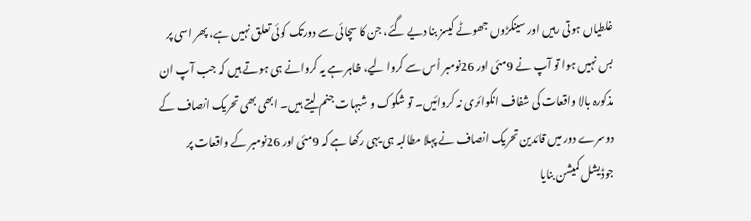غلطیاں ہوتی رہیں اور سینکڑوں جھوٹے کیسز بنا دیے گئے، جن کا سچائی سے دورتک کوئی تعلق نہیں ہے، پھر اسی پر بس نہیں ہوا تو آپ نے 9مئی اور 26نومبر اُس سے کروا لیے، ظاہر ہے یہ کروانے ہی ہوتے ہیں کہ جب آپ ان مذکورہ بالا واقعات کی شفاف انکوائری نہ کروائیں۔ تو شکوک و شبہات جنم لیتے ہیں۔ ابھی بھی تحریک انصاف کے دوسرے دور میں قائدین تحریک انصاف نے پہلا مطالبہ ہی یہی رکھا ہے کہ 9مئی اور 26نومبر کے واقعات پر جوڈیشل کمیشن بنایا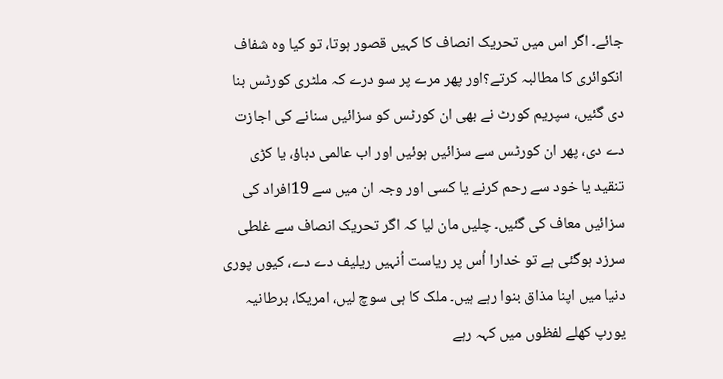جائے۔ اگر اس میں تحریک انصاف کا کہیں قصور ہوتا، تو کیا وہ شفاف انکوائری کا مطالبہ کرتے؟اور پھر مرے پر سو درے کہ ملٹری کورٹس بنا دی گئیں، سپریم کورٹ نے بھی ان کورٹس کو سزائیں سنانے کی اجازت دے دی، پھر ان کورٹس سے سزائیں ہوئیں اور اب عالمی دباؤ، یا کڑی تنقید یا خود سے رحم کرنے یا کسی اور وجہ ان میں سے 19افراد کی سزائیں معاف کی گئیں۔ چلیں مان لیا کہ اگر تحریک انصاف سے غلطی سرزد ہوگئی ہے تو خدارا اُس پر ریاست اُنہیں ریلیف دے دے، کیوں پوری دنیا میں اپنا مذاق بنوا رہے ہیں۔ ملک کا ہی سوچ لیں، امریکا، برطانیہ یورپ کھلے لفظوں میں کہہ رہے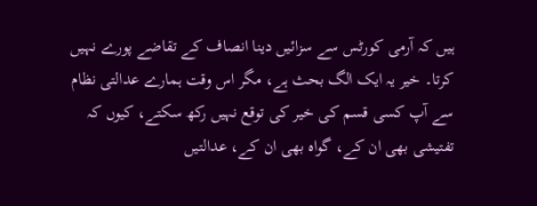ہیں کہ آرمی کورٹس سے سزائیں دینا انصاف کے تقاضے پورے نہیں کرتا۔ خیر یہ ایک الگ بحث ہے، مگر اس وقت ہمارے عدالتی نظام سے آپ کسی قسم کی خیر کی توقع نہیں رکھ سکتے، کیوں کہ تفتیشی بھی ان کے، گواہ بھی ان کے، عدالتیں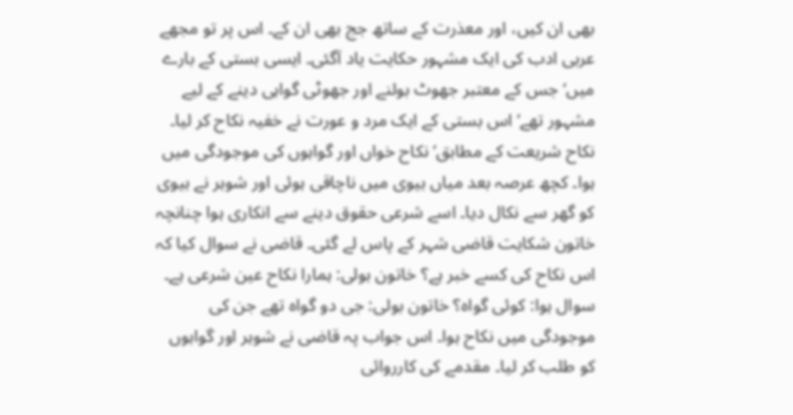بھی ان کیں، اور معذرت کے ساتھ جج بھی ان کے۔ اس پر تو مجھے عربی ادب کی ایک مشہور حکایت یاد آگئی۔ ایسی بستی کے بارے میں‘ جس کے معتبر جھوٹ بولنے اور جھوٹی گواہی دینے کے لیے مشہور تھے‘ اس بستی کے ایک مرد و عورت نے خفیہ نکاح کر لیا۔ نکاح شریعت کے مطابق‘ نکاح خواں اور گواہوں کی موجودگی میں ہوا۔ کچھ عرصہ بعد میاں بیوی میں ناچاقی ہوئی اور شوہر نے بیوی کو گھر سے نکال دیا۔ اسے شرعی حقوق دینے سے انکاری ہوا چنانچہ خاتون شکایت قاضی شہر کے پاس لے گئی۔ قاضی نے سوال کیا کہ اس نکاح کی کسے خبر ہے؟ خاتون بولی: ہمارا نکاح عین شرعی ہے۔ سوال ہوا: کوئی گواہ؟ خاتون بولی: جی دو گواہ تھے جن کی موجودگی میں نکاح ہوا۔ اس جواب پہ قاضی نے شوہر اور گواہوں کو طلب کر لیا۔ مقدمے کی کارروائی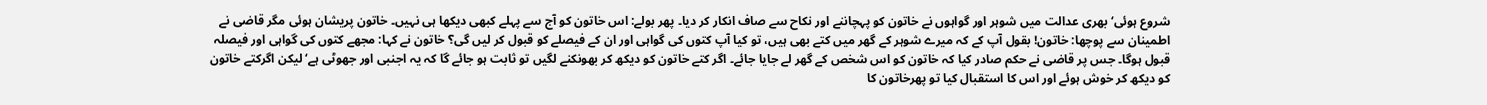شروع ہوئی‘ بھری عدالت میں شوہر اور گواہوں نے خاتون کو پہچاننے اور نکاح سے صاف انکار کر دیا۔ پھر بولے: اس خاتون کو آج سے پہلے کبھی دیکھا ہی نہیں۔ خاتون پریشان ہوئی مگر قاضی نے اطمینان سے پوچھا: خاتون! بقول آپ کے کہ میرے شوہر کے گھر میں کتے بھی ہیں، تو کیا آپ کتوں کی گواہی اور ان کے فیصلے کو قبول کر لیں گی؟ خاتون نے کہا: مجھے کتوں کی گواہی اور فیصلہ قبول ہوگا۔ جس پر قاضی نے حکم صادر کیا کہ خاتون کو اس شخص کے گھر لے جایا جائے۔ اگر کتے خاتون کو دیکھ کر بھونکنے لگیں تو ثابت ہو جائے گا کہ یہ اجنبی اور جھوٹی ہے‘ لیکن اگرکتے خاتون کو دیکھ کر خوش ہوئے اور اس کا استقبال کیا تو پھرخاتون کا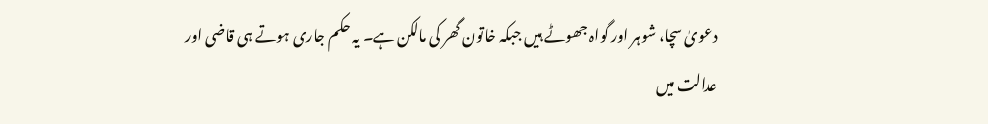دعویٰ سچا، شوہر اور گواہ جھوٹے ہیں جبکہ خاتون گھر کی مالکن ہے۔ یہ حکم جاری ہوتے ہی قاضی اور عدالت میں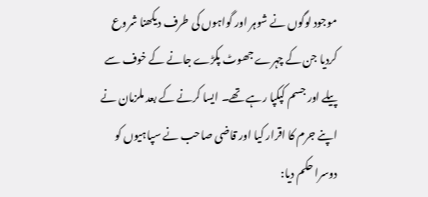موجود لوگوں نے شوہر اور گواہوں کی طرف دیکھنا شروع کردیا جن کے چہرے جھوٹ پکڑے جانے کے خوف سے پیلے اور جسم کپکپا رہے تھے۔ ایسا کرنے کے بعد ملزمان نے اپنے جرم کا اقرار کیا اور قاضی صاحب نے سپاہیوں کو دوسرا حکم دیا: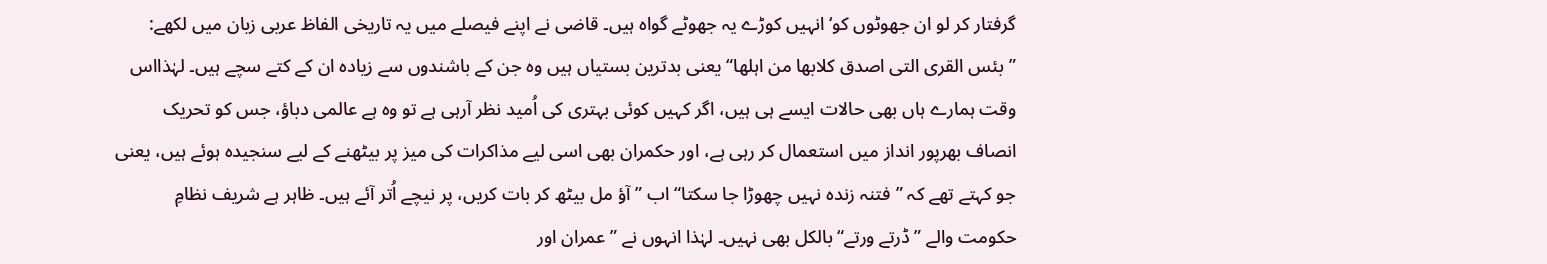گرفتار کر لو ان جھوٹوں کو‘ انہیں کوڑے یہ جھوٹے گواہ ہیں۔ قاضی نے اپنے فیصلے میں یہ تاریخی الفاظ عربی زبان میں لکھے: ”بئس القری التی اصدق کلابھا من اہلھا“یعنی بدترین بستیاں ہیں وہ جن کے باشندوں سے زیادہ ان کے کتے سچے ہیں۔ لہٰذااس وقت ہمارے ہاں بھی حالات ایسے ہی ہیں، اگر کہیں کوئی بہتری کی اُمید نظر آرہی ہے تو وہ ہے عالمی دباؤ، جس کو تحریک انصاف بھرپور انداز میں استعمال کر رہی ہے، اور حکمران بھی اسی لیے مذاکرات کی میز پر بیٹھنے کے لیے سنجیدہ ہوئے ہیں، یعنی جو کہتے تھے کہ ”فتنہ زندہ نہیں چھوڑا جا سکتا“ اب ”آؤ مل بیٹھ کر بات کریں، پر نیچے اُتر آئے ہیں۔ ظاہر ہے شریف نظامِ حکومت والے ”ڈرتے ورتے“ بالکل بھی نہیں۔ لہٰذا انہوں نے ”عمران اور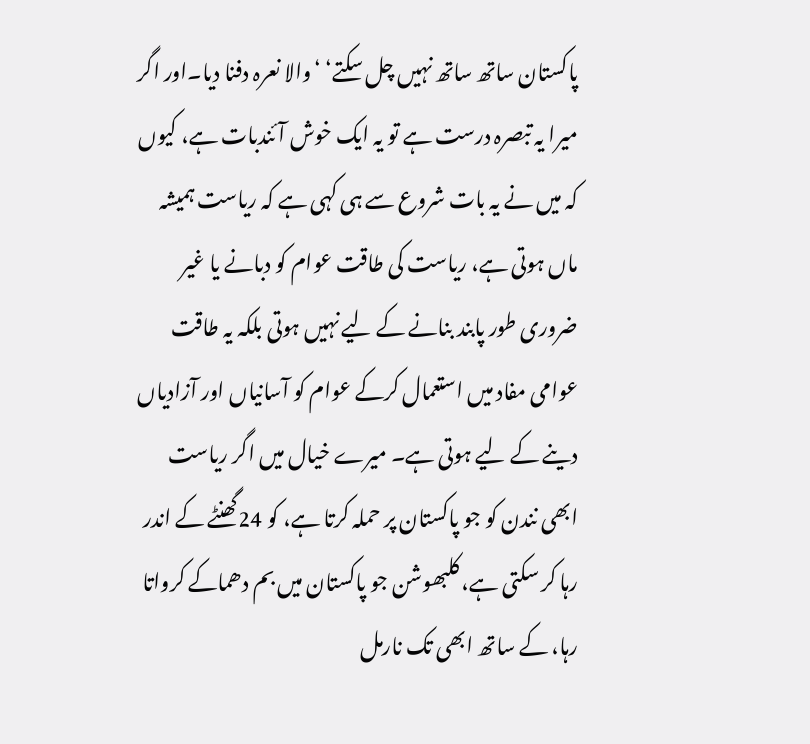پاکستان ساتھ ساتھ نہیں چل سکتے‘ ‘والا نعرہ دفنا دیا۔اور اگر میرا یہ تبصرہ درست ہے تو یہ ایک خوش آئندبات ہے، کیوں کہ میں نے یہ بات شروع سے ہی کہی ہے کہ ریاست ہمیشہ ماں ہوتی ہے، ریاست کی طاقت عوام کو دبانے یا غیر ضروری طور پابند بنانے کے لیے نہیں ہوتی بلکہ یہ طاقت عوامی مفاد میں استعمال کرکے عوام کو آسانیاں اور آزادیاں دینے کے لیے ہوتی ہے۔ میرے خیال میں اگر ریاست ابھی نندن کو جو پاکستان پر حملہ کرتا ہے، کو 24گھنٹے کے اندر رہا کر سکتی ہے، کلبھوشن جو پاکستان میں بم دھماکے کرواتا رہا، کے ساتھ ابھی تک نارمل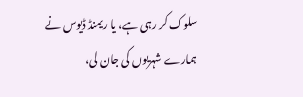سلوک کر رہی ہے، یا ریمنڈ ڈیوس نے ہمارے شہریوں کی جان لی،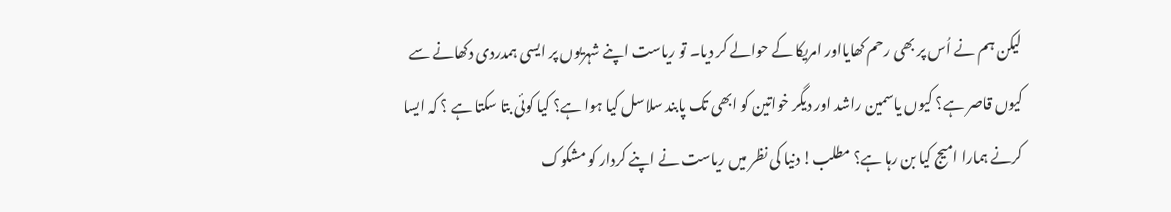لیکن ہم نے اُس پر بھی رحم کھایااور امریکا کے حوالے کر دیا۔ تو ریاست اپنے شہریوں پر ایسی ہمدردی دکھانے سے کیوں قاصر ہے؟ کیوں یاسمین راشد اور دیگر خواتین کو ابھی تک پابند سلاسل کیا ہوا ہے؟ کیا کوئی بتا سکتا ہے ؟ کہ ایسا کرنے ہمارا امیج کیا بن رہا ہے؟ مطلب! دنیا کی نظر میں ریاست نے اپنے کردار کو مشکوک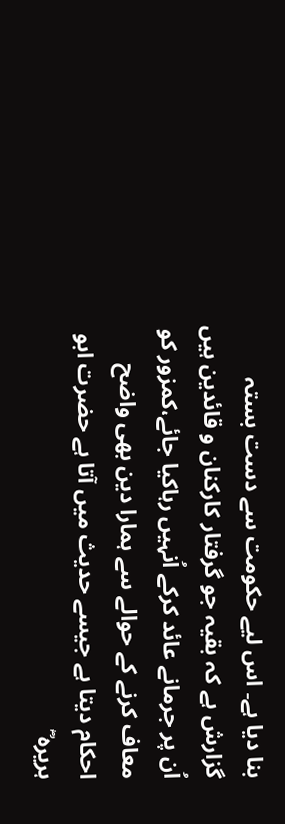بنا دیا ہے۔ اس لیے حکومت سے دست بستہ گزارش ہے کہ بقیہ جو گرفتار کارکنان و قائدین ہیں اُن پر جرمانے عائد کرکے اُنہیں رہاکیا جائے،کمزور کو معاف کرنے کے حوالے سے ہمارا دین بھی واضح احکام دیتا ہے جیسے حدیث میں آتا ہے حضرت ابو ہریرہ ؓ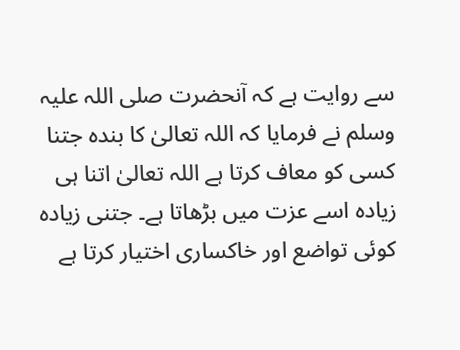سے روایت ہے کہ آنحضرت صلی اللہ علیہ وسلم نے فرمایا کہ اللہ تعالیٰ کا بندہ جتنا کسی کو معاف کرتا ہے اللہ تعالیٰ اتنا ہی زیادہ اسے عزت میں بڑھاتا ہے۔ جتنی زیادہ کوئی تواضع اور خاکساری اختیار کرتا ہے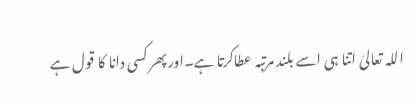اللہ تعالیٰ اتنا ہی اسے بلند مرتبہ عطاکرتا ہے۔اور پھر کسی دانا کا قول ہے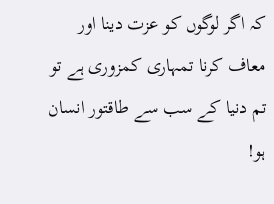کہ اگر لوگوں کو عزت دینا اور معاف کرنا تمہاری کمزوری ہے تو تم دنیا کے سب سے طاقتور انسان ہو!